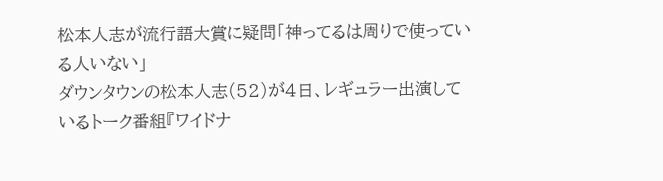松本人志が流行語大賞に疑問「神ってるは周りで使っている人いない」
ダウンタウンの松本人志(52)が4日、レギュラー出演しているトーク番組『ワイドナ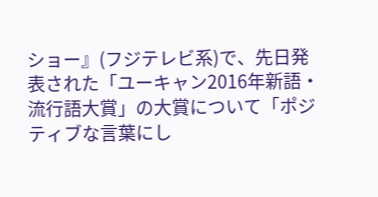ショー』(フジテレビ系)で、先日発表された「ユーキャン2016年新語・流行語大賞」の大賞について「ポジティブな言葉にし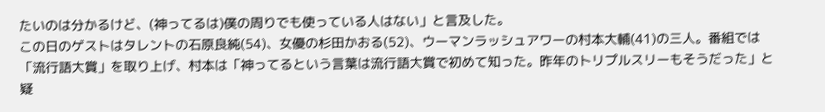たいのは分かるけど、(神ってるは)僕の周りでも使っている人はない」と言及した。
この日のゲストはタレントの石原良純(54)、女優の杉田かおる(52)、ウーマンラッシュアワーの村本大輔(41)の三人。番組では「流行語大賞」を取り上げ、村本は「神ってるという言葉は流行語大賞で初めて知った。昨年のトリプルスリーもそうだった」と疑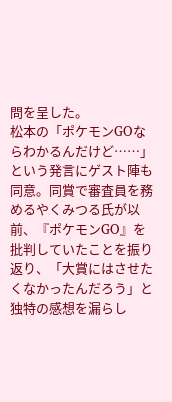問を呈した。
松本の「ポケモンGOならわかるんだけど……」という発言にゲスト陣も同意。同賞で審査員を務めるやくみつる氏が以前、『ポケモンGO』を批判していたことを振り返り、「大賞にはさせたくなかったんだろう」と独特の感想を漏らし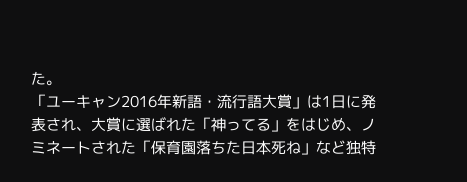た。
「ユーキャン2016年新語・流行語大賞」は1日に発表され、大賞に選ばれた「神ってる」をはじめ、ノミネートされた「保育園落ちた日本死ね」など独特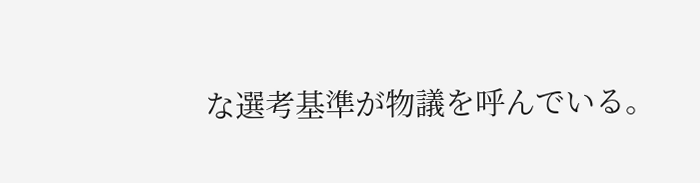な選考基準が物議を呼んでいる。